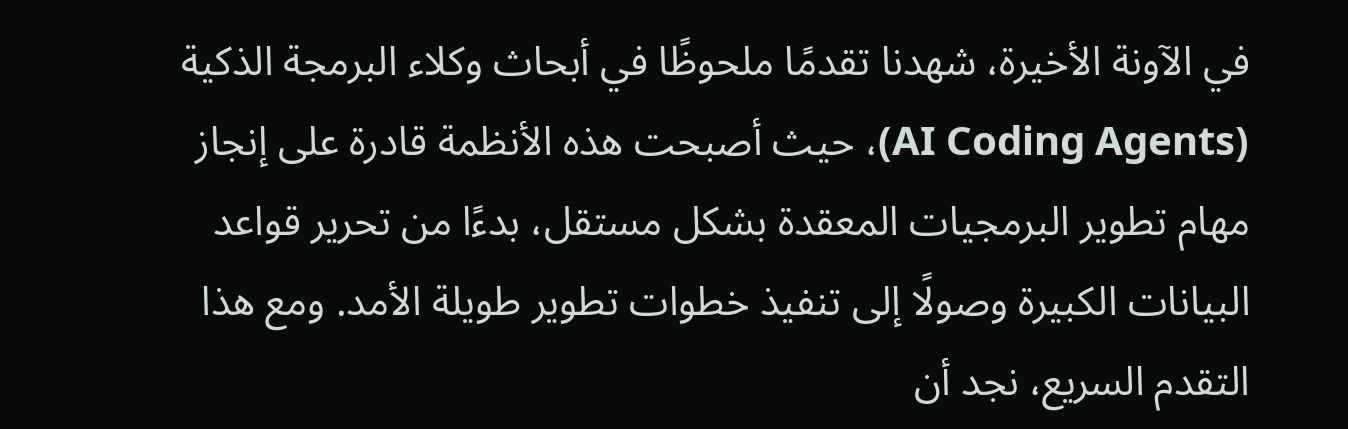في الآونة الأخيرة، شهدنا تقدمًا ملحوظًا في أبحاث وكلاء البرمجة الذكية (AI Coding Agents)، حيث أصبحت هذه الأنظمة قادرة على إنجاز مهام تطوير البرمجيات المعقدة بشكل مستقل، بدءًا من تحرير قواعد البيانات الكبيرة وصولًا إلى تنفيذ خطوات تطوير طويلة الأمد. ومع هذا التقدم السريع، نجد أن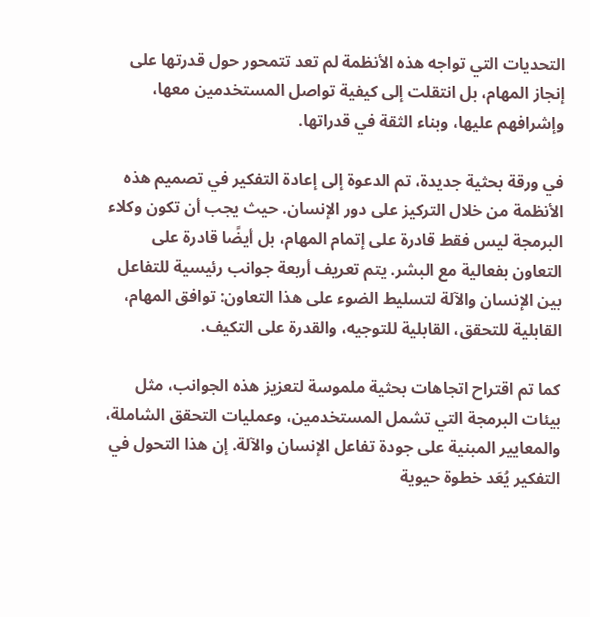التحديات التي تواجه هذه الأنظمة لم تعد تتمحور حول قدرتها على إنجاز المهام، بل انتقلت إلى كيفية تواصل المستخدمين معها، وإشرافهم عليها، وبناء الثقة في قدراتها.

في ورقة بحثية جديدة، تم الدعوة إلى إعادة التفكير في تصميم هذه الأنظمة من خلال التركيز على دور الإنسان. حيث يجب أن تكون وكلاء البرمجة ليس فقط قادرة على إتمام المهام، بل أيضًا قادرة على التعاون بفعالية مع البشر. يتم تعريف أربعة جوانب رئيسية للتفاعل بين الإنسان والآلة لتسليط الضوء على هذا التعاون: توافق المهام، القابلية للتحقق، القابلية للتوجيه، والقدرة على التكيف.

كما تم اقتراح اتجاهات بحثية ملموسة لتعزيز هذه الجوانب، مثل بيئات البرمجة التي تشمل المستخدمين، وعمليات التحقق الشاملة، والمعايير المبنية على جودة تفاعل الإنسان والآلة. إن هذا التحول في التفكير يُعَد خطوة حيوية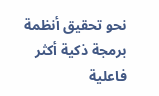نحو تحقيق أنظمة برمجة ذكية أكثر فاعلية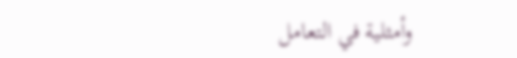وأمثلية في التعامل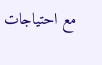مع احتياجات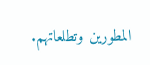المطورين وتطلعاتهم.